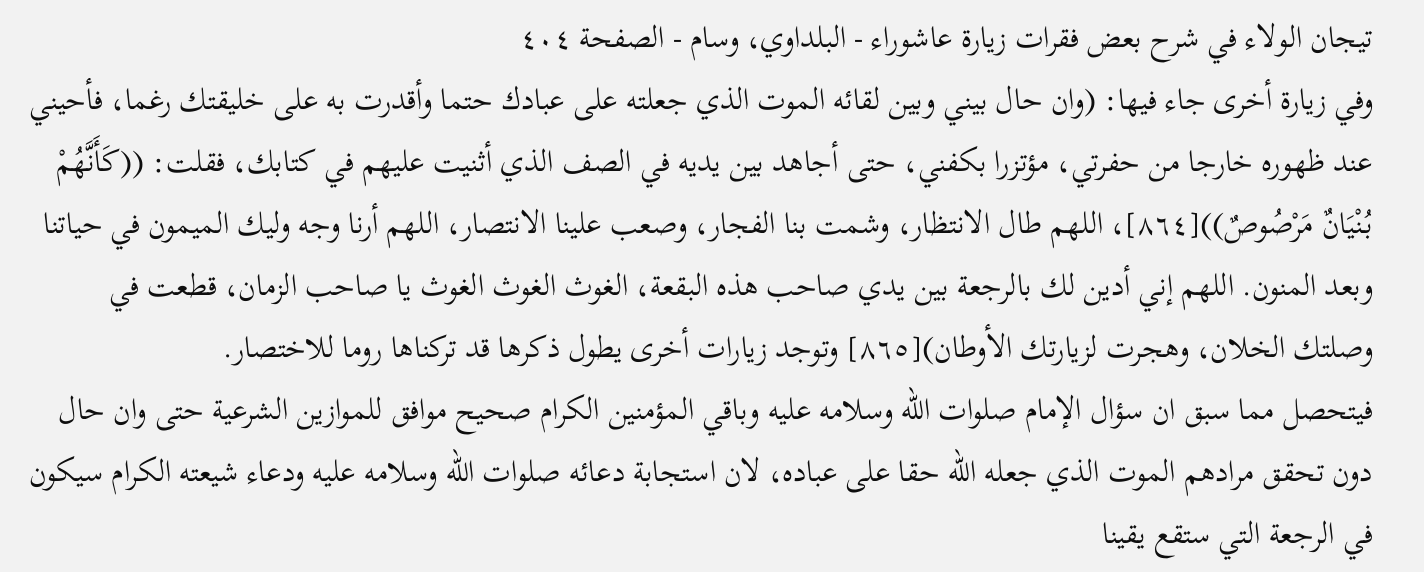تيجان الولاء في شرح بعض فقرات زيارة عاشوراء - البلداوي، وسام - الصفحة ٤٠٤
وفي زيارة أخرى جاء فيها: (وان حال بيني وبين لقائه الموت الذي جعلته على عبادك حتما وأقدرت به على خليقتك رغما، فأحيني عند ظهوره خارجا من حفرتي، مؤتزرا بكفني، حتى أجاهد بين يديه في الصف الذي أثنيت عليهم في كتابك، فقلت: ((كَأَنَّهُمْ بُنْيَانٌ مَرْصُوصٌ))[٨٦٤]، اللهم طال الانتظار، وشمت بنا الفجار، وصعب علينا الانتصار، اللهم أرنا وجه وليك الميمون في حياتنا وبعد المنون. اللهم إني أدين لك بالرجعة بين يدي صاحب هذه البقعة، الغوث الغوث الغوث يا صاحب الزمان، قطعت في وصلتك الخلان، وهجرت لزيارتك الأوطان)[٨٦٥] وتوجد زيارات أخرى يطول ذكرها قد تركناها روما للاختصار.
فيتحصل مما سبق ان سؤال الإمام صلوات الله وسلامه عليه وباقي المؤمنين الكرام صحيح موافق للموازين الشرعية حتى وان حال دون تحقق مرادهم الموت الذي جعله الله حقا على عباده، لان استجابة دعائه صلوات الله وسلامه عليه ودعاء شيعته الكرام سيكون في الرجعة التي ستقع يقينا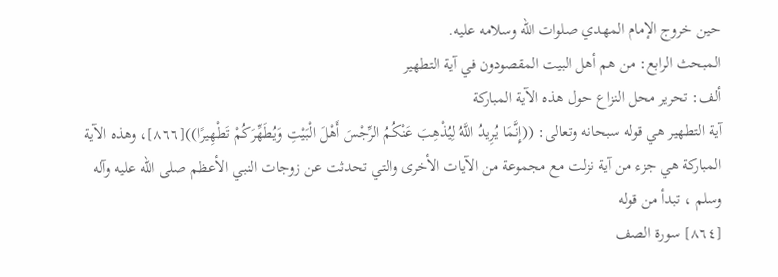حين خروج الإمام المهدي صلوات الله وسلامه عليه.
المبحث الرابع: من هم أهل البيت المقصودون في آية التطهير
ألف: تحرير محل النزاع حول هذه الآية المباركة
آية التطهير هي قوله سبحانه وتعالى: ((إِنَّمَا يُرِيدُ اللَّهُ لِيُذْهِبَ عَنْكُمُ الرِّجْسَ أَهْلَ الْبَيْتِ وَيُطَهِّرَكُمْ تَطْهِيرًا))[٨٦٦]، وهذه الآية المباركة هي جزء من آية نزلت مع مجموعة من الآيات الأخرى والتي تحدثت عن زوجات النبي الأعظم صلى الله عليه وآله وسلم ، تبدأ من قوله
[٨٦٤] سورة الصف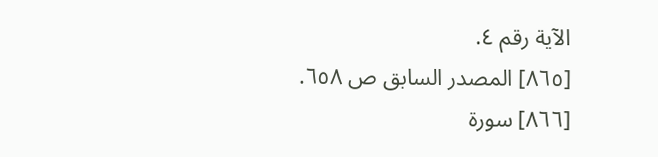الآية رقم ٤.
[٨٦٥] المصدر السابق ص ٦٥٨.
[٨٦٦] سورة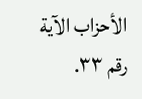الأحزاب الآية رقم ٣٣.